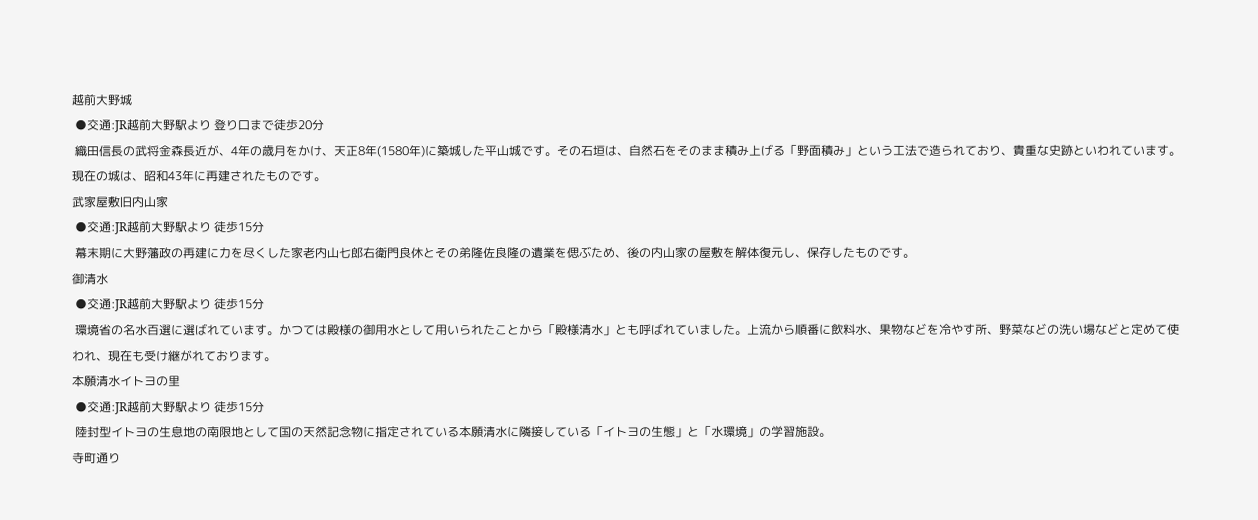越前大野城
 ●交通:JR越前大野駅より 登り口まで徒歩20分
 織田信長の武将金森長近が、4年の歳月をかけ、天正8年(1580年)に築城した平山城です。その石垣は、自然石をそのまま積み上げる「野面積み」という工法で造られており、貴重な史跡といわれています。現在の城は、昭和43年に再建されたものです。
武家屋敷旧内山家
 ●交通:JR越前大野駅より 徒歩15分
 幕末期に大野藩政の再建に力を尽くした家老内山七郎右衛門良休とその弟隆佐良隆の遺業を偲ぶため、後の内山家の屋敷を解体復元し、保存したものです。
御清水
 ●交通:JR越前大野駅より 徒歩15分
 環境省の名水百選に選ばれています。かつては殿様の御用水として用いられたことから「殿様清水」とも呼ばれていました。上流から順番に飲料水、果物などを冷やす所、野菜などの洗い場などと定めて使われ、現在も受け継がれております。
本願清水イトヨの里
 ●交通:JR越前大野駅より 徒歩15分
 陸封型イトヨの生息地の南限地として国の天然記念物に指定されている本願清水に隣接している「イトヨの生態」と「水環境」の学習施設。
寺町通り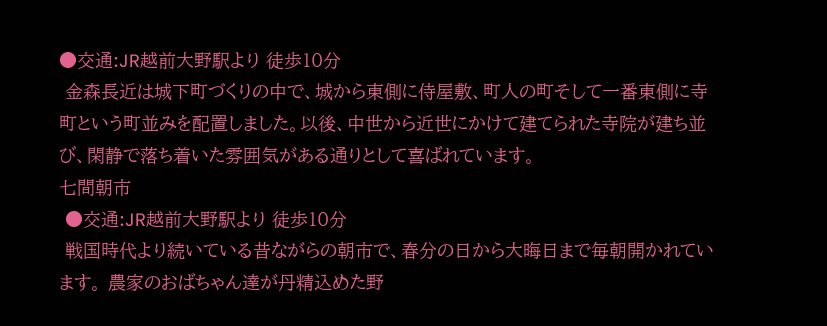●交通:JR越前大野駅より 徒歩10分
 金森長近は城下町づくりの中で、城から東側に侍屋敷、町人の町そして一番東側に寺町という町並みを配置しました。以後、中世から近世にかけて建てられた寺院が建ち並び、閑静で落ち着いた雰囲気がある通りとして喜ばれています。
七間朝市
 ●交通:JR越前大野駅より 徒歩10分
 戦国時代より続いている昔ながらの朝市で、春分の日から大晦日まで毎朝開かれています。 農家のおばちゃん達が丹精込めた野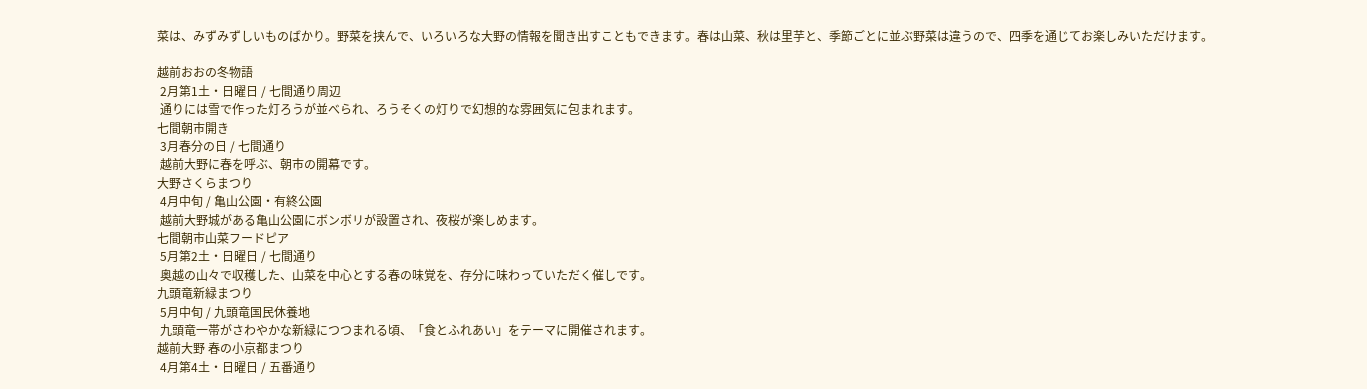菜は、みずみずしいものばかり。野菜を挟んで、いろいろな大野の情報を聞き出すこともできます。春は山菜、秋は里芋と、季節ごとに並ぶ野菜は違うので、四季を通じてお楽しみいただけます。

越前おおの冬物語
 2月第1土・日曜日 / 七間通り周辺
 通りには雪で作った灯ろうが並べられ、ろうそくの灯りで幻想的な雰囲気に包まれます。
七間朝市開き
 3月春分の日 / 七間通り
 越前大野に春を呼ぶ、朝市の開幕です。
大野さくらまつり
 4月中旬 / 亀山公園・有終公園
 越前大野城がある亀山公園にボンボリが設置され、夜桜が楽しめます。
七間朝市山菜フードピア
 5月第2土・日曜日 / 七間通り
 奥越の山々で収穫した、山菜を中心とする春の味覚を、存分に味わっていただく催しです。
九頭竜新緑まつり
 5月中旬 / 九頭竜国民休養地
 九頭竜一帯がさわやかな新緑につつまれる頃、「食とふれあい」をテーマに開催されます。
越前大野 春の小京都まつり
 4月第4土・日曜日 / 五番通り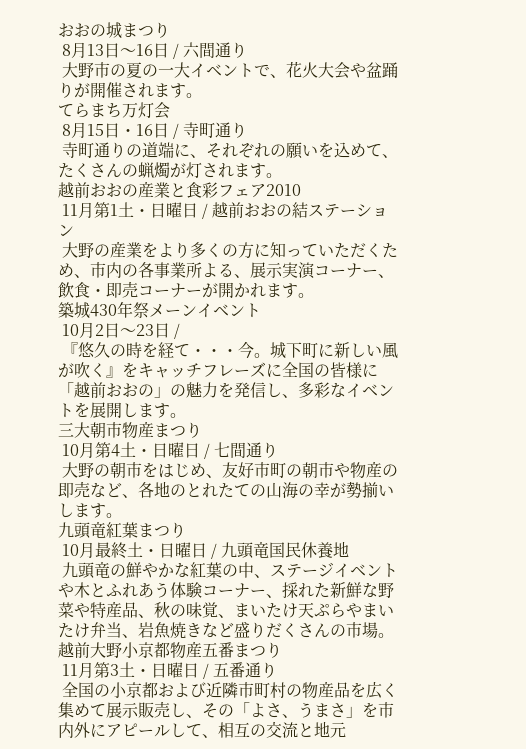おおの城まつり
 8月13日〜16日 / 六間通り
 大野市の夏の一大イベントで、花火大会や盆踊りが開催されます。
てらまち万灯会
 8月15日・16日 / 寺町通り
 寺町通りの道端に、それぞれの願いを込めて、たくさんの蝋燭が灯されます。
越前おおの産業と食彩フェア2010
 11月第1土・日曜日 / 越前おおの結ステーション
 大野の産業をより多くの方に知っていただくため、市内の各事業所よる、展示実演コーナー、飲食・即売コーナーが開かれます。
築城430年祭メーンイベント
 10月2日〜23日 /
 『悠久の時を経て・・・今。城下町に新しい風が吹く』をキャッチフレーズに全国の皆様に「越前おおの」の魅力を発信し、多彩なイベントを展開します。
三大朝市物産まつり
 10月第4土・日曜日 / 七間通り
 大野の朝市をはじめ、友好市町の朝市や物産の即売など、各地のとれたての山海の幸が勢揃いします。
九頭竜紅葉まつり
 10月最終土・日曜日 / 九頭竜国民休養地
 九頭竜の鮮やかな紅葉の中、ステージイベントや木とふれあう体験コーナー、採れた新鮮な野菜や特産品、秋の味覚、まいたけ天ぷらやまいたけ弁当、岩魚焼きなど盛りだくさんの市場。
越前大野小京都物産五番まつり
 11月第3土・日曜日 / 五番通り
 全国の小京都および近隣市町村の物産品を広く集めて展示販売し、その「よさ、うまさ」を市内外にアピールして、相互の交流と地元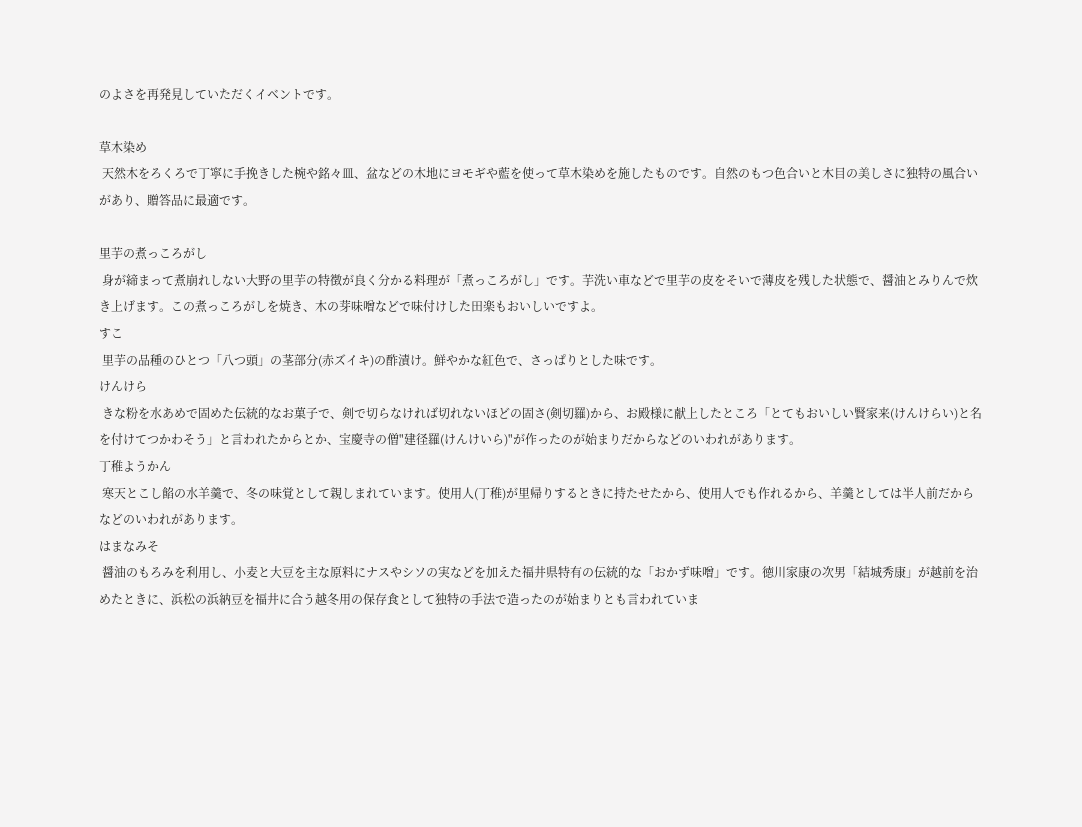のよさを再発見していただくイベントです。

草木染め
 天然木をろくろで丁寧に手挽きした椀や銘々皿、盆などの木地にヨモギや藍を使って草木染めを施したものです。自然のもつ色合いと木目の美しさに独特の風合いがあり、贈答品に最適です。

里芋の煮っころがし
 身が締まって煮崩れしない大野の里芋の特徴が良く分かる料理が「煮っころがし」です。芋洗い車などで里芋の皮をそいで薄皮を残した状態で、醤油とみりんで炊き上げます。この煮っころがしを焼き、木の芽味噌などで味付けした田楽もおいしいですよ。
すこ
 里芋の品種のひとつ「八つ頭」の茎部分(赤ズイキ)の酢漬け。鮮やかな紅色で、さっぱりとした味です。
けんけら
 きな粉を水あめで固めた伝統的なお菓子で、剣で切らなければ切れないほどの固さ(剣切羅)から、お殿様に献上したところ「とてもおいしい賢家来(けんけらい)と名を付けてつかわそう」と言われたからとか、宝慶寺の僧"建径羅(けんけいら)"が作ったのが始まりだからなどのいわれがあります。
丁稚ようかん
 寒天とこし餡の水羊羹で、冬の味覚として親しまれています。使用人(丁稚)が里帰りするときに持たせたから、使用人でも作れるから、羊羹としては半人前だからなどのいわれがあります。
はまなみそ
 醤油のもろみを利用し、小麦と大豆を主な原料にナスやシソの実などを加えた福井県特有の伝統的な「おかず味噌」です。徳川家康の次男「結城秀康」が越前を治めたときに、浜松の浜納豆を福井に合う越冬用の保存食として独特の手法で造ったのが始まりとも言われていま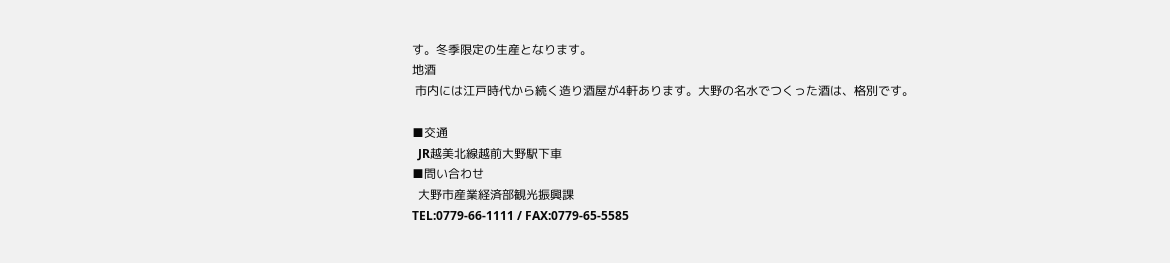す。冬季限定の生産となります。
地酒
 市内には江戸時代から続く造り酒屋が4軒あります。大野の名水でつくった酒は、格別です。

■交通
  JR越美北線越前大野駅下車
■問い合わせ
  大野市産業経済部観光振興課
TEL:0779-66-1111 / FAX:0779-65-5585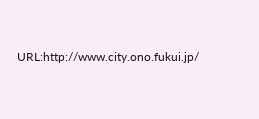URL:http://www.city.ono.fukui.jp/